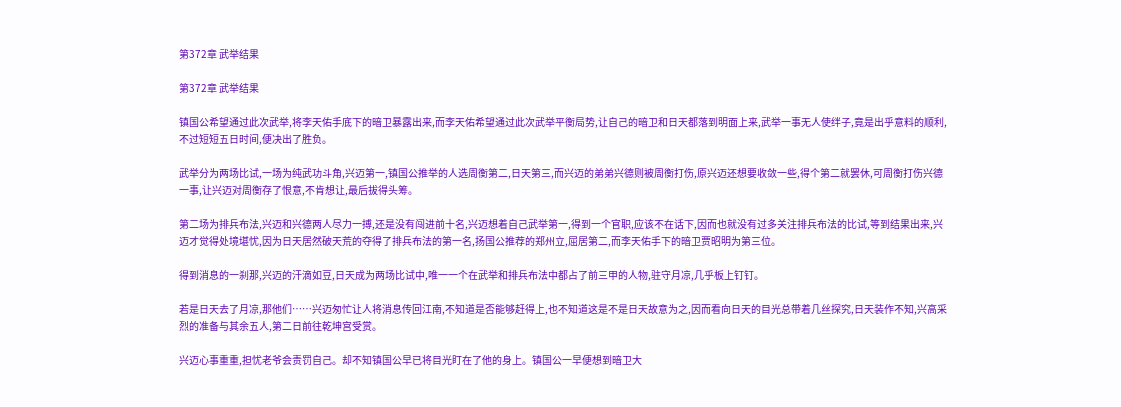第372章 武举结果

第372章 武举结果

镇国公希望通过此次武举,将李天佑手底下的暗卫暴露出来,而李天佑希望通过此次武举平衡局势,让自己的暗卫和日天都落到明面上来,武举一事无人使绊子,竟是出乎意料的顺利,不过短短五日时间,便决出了胜负。

武举分为两场比试,一场为纯武功斗角,兴迈第一,镇国公推举的人选周衡第二,日天第三,而兴迈的弟弟兴德则被周衡打伤,原兴迈还想要收敛一些,得个第二就罢休,可周衡打伤兴德一事,让兴迈对周衡存了恨意,不肯想让,最后拔得头筹。

第二场为排兵布法,兴迈和兴德两人尽力一搏,还是没有闯进前十名,兴迈想着自己武举第一,得到一个官职,应该不在话下,因而也就没有过多关注排兵布法的比试,等到结果出来,兴迈才觉得处境堪忧,因为日天居然破天荒的夺得了排兵布法的第一名,扬国公推荐的郑州立,屈居第二,而李天佑手下的暗卫贾昭明为第三位。

得到消息的一刹那,兴迈的汗滴如豆,日天成为两场比试中,唯一一个在武举和排兵布法中都占了前三甲的人物,驻守月凉,几乎板上钉钉。

若是日天去了月凉,那他们……兴迈匆忙让人将消息传回江南,不知道是否能够赶得上,也不知道这是不是日天故意为之,因而看向日天的目光总带着几丝探究,日天装作不知,兴高采烈的准备与其余五人,第二日前往乾坤宫受赏。

兴迈心事重重,担忧老爷会责罚自己。却不知镇国公早已将目光盯在了他的身上。镇国公一早便想到暗卫大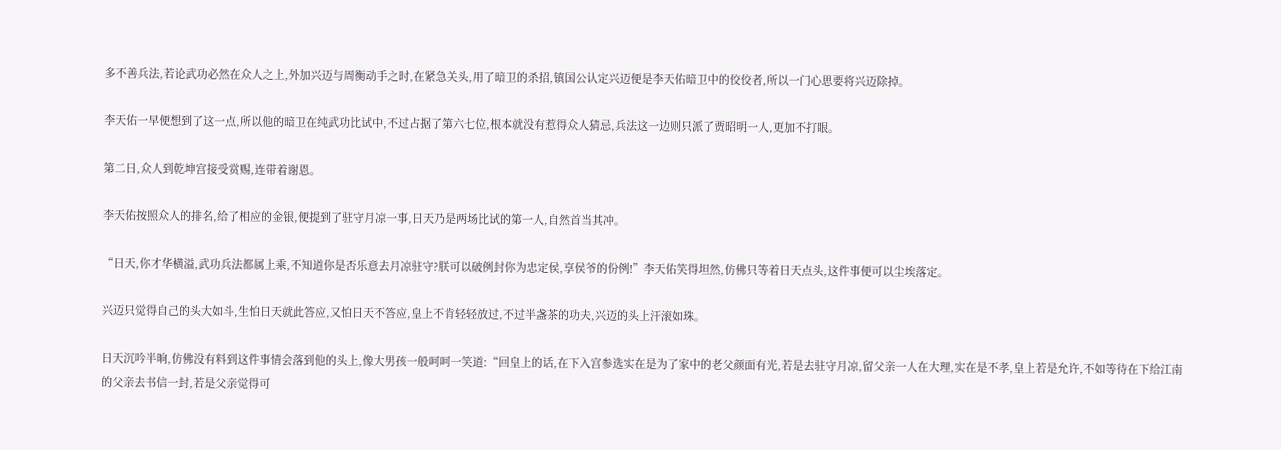多不善兵法,若论武功必然在众人之上,外加兴迈与周衡动手之时,在紧急关头,用了暗卫的杀招,镇国公认定兴迈便是李天佑暗卫中的佼佼者,所以一门心思要将兴迈除掉。

李天佑一早便想到了这一点,所以他的暗卫在纯武功比试中,不过占据了第六七位,根本就没有惹得众人猜忌,兵法这一边则只派了贾昭明一人,更加不打眼。

第二日,众人到乾坤宫接受赏赐,连带着谢恩。

李天佑按照众人的排名,给了相应的金银,便提到了驻守月凉一事,日天乃是两场比试的第一人,自然首当其冲。

“日天,你才华横溢,武功兵法都属上乘,不知道你是否乐意去月凉驻守?朕可以破例封你为忠定侯,享侯爷的份例!”李天佑笑得坦然,仿佛只等着日天点头,这件事便可以尘埃落定。

兴迈只觉得自己的头大如斗,生怕日天就此答应,又怕日天不答应,皇上不肯轻轻放过,不过半盏茶的功夫,兴迈的头上汗滚如珠。

日天沉吟半晌,仿佛没有料到这件事情会落到他的头上,像大男孩一般呵呵一笑道:“回皇上的话,在下入宫参选实在是为了家中的老父颜面有光,若是去驻守月凉,留父亲一人在大理,实在是不孝,皇上若是允许,不如等待在下给江南的父亲去书信一封,若是父亲觉得可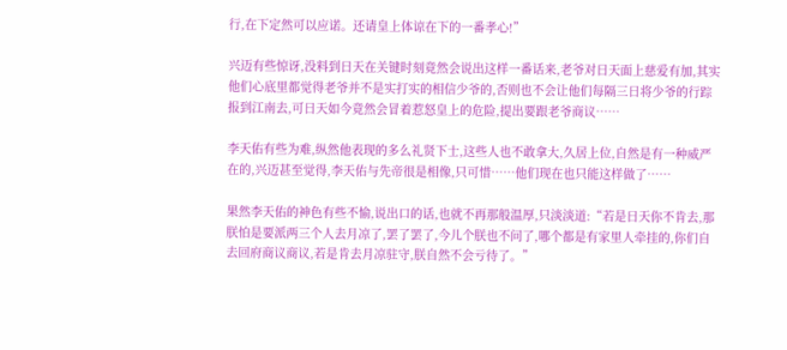行,在下定然可以应诺。还请皇上体谅在下的一番孝心!”

兴迈有些惊讶,没料到日天在关键时刻竟然会说出这样一番话来,老爷对日天面上慈爱有加,其实他们心底里都觉得老爷并不是实打实的相信少爷的,否则也不会让他们每隔三日将少爷的行踪报到江南去,可日天如今竟然会冒着惹怒皇上的危险,提出要跟老爷商议……

李天佑有些为难,纵然他表现的多么礼贤下士,这些人也不敢拿大,久居上位,自然是有一种威严在的,兴迈甚至觉得,李天佑与先帝很是相像,只可惜……他们现在也只能这样做了……

果然李天佑的神色有些不愉,说出口的话,也就不再那般温厚,只淡淡道:“若是日天你不肯去,那朕怕是要派两三个人去月凉了,罢了罢了,今儿个朕也不问了,哪个都是有家里人牵挂的,你们自去回府商议商议,若是肯去月凉驻守,朕自然不会亏待了。”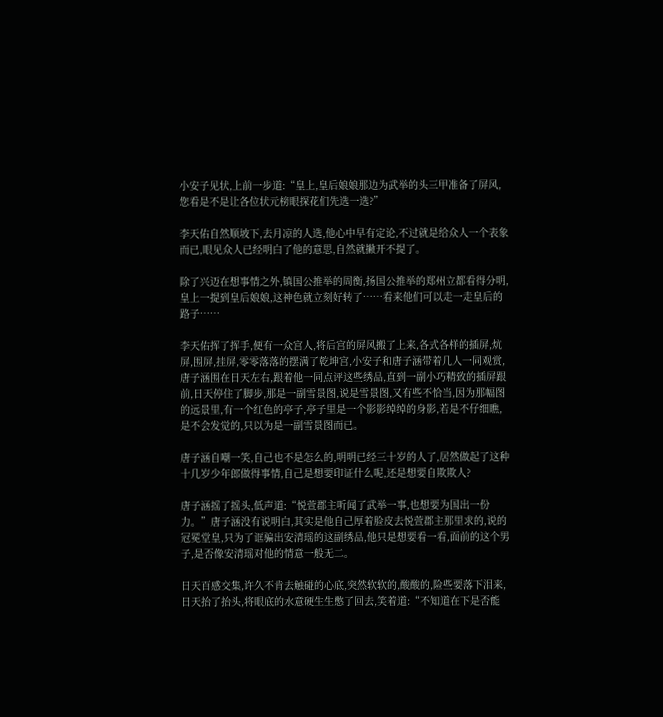小安子见状,上前一步道:“皇上,皇后娘娘那边为武举的头三甲准备了屏风,您看是不是让各位状元榜眼探花们先选一选?”

李天佑自然顺坡下,去月凉的人选,他心中早有定论,不过就是给众人一个表象而已,眼见众人已经明白了他的意思,自然就撇开不提了。

除了兴迈在想事情之外,镇国公推举的周衡,扬国公推举的郑州立都看得分明,皇上一提到皇后娘娘,这神色就立刻好转了……看来他们可以走一走皇后的路子……

李天佑挥了挥手,便有一众宫人,将后宫的屏风搬了上来,各式各样的插屏,炕屏,围屏,挂屏,零零落落的摆满了乾坤宫,小安子和唐子涵带着几人一同观赏,唐子涵围在日天左右,跟着他一同点评这些绣品,直到一副小巧精致的插屏跟前,日天停住了脚步,那是一副雪景图,说是雪景图,又有些不恰当,因为那幅图的远景里,有一个红色的亭子,亭子里是一个影影绰绰的身影,若是不仔细瞧,是不会发觉的,只以为是一副雪景图而已。

唐子涵自嘲一笑,自己也不是怎么的,明明已经三十岁的人了,居然做起了这种十几岁少年郎做得事情,自己是想要印证什么呢,还是想要自欺欺人?

唐子涵摇了摇头,低声道:“悦萱郡主听闻了武举一事,也想要为国出一份力。”唐子涵没有说明白,其实是他自己厚着脸皮去悦萱郡主那里求的,说的冠冕堂皇,只为了诓骗出安清瑶的这副绣品,他只是想要看一看,面前的这个男子,是否像安清瑶对他的情意一般无二。

日天百感交集,许久不肯去触碰的心底,突然软软的,酸酸的,险些要落下泪来,日天抬了抬头,将眼底的水意硬生生憋了回去,笑着道:“不知道在下是否能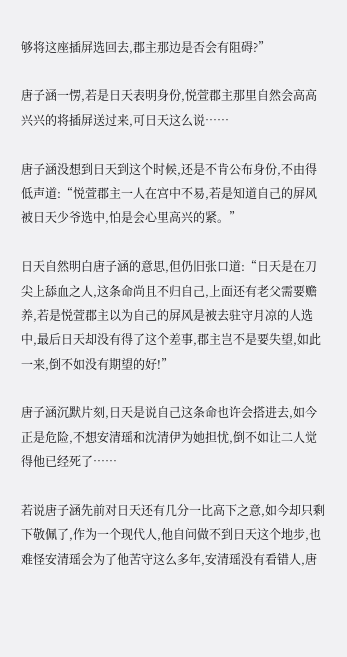够将这座插屏选回去,郡主那边是否会有阻碍?”

唐子涵一愣,若是日天表明身份,悦萱郡主那里自然会高高兴兴的将插屏送过来,可日天这么说……

唐子涵没想到日天到这个时候,还是不肯公布身份,不由得低声道:“悦萱郡主一人在宫中不易,若是知道自己的屏风被日天少爷选中,怕是会心里高兴的紧。”

日天自然明白唐子涵的意思,但仍旧张口道:“日天是在刀尖上舔血之人,这条命尚且不归自己,上面还有老父需要赡养,若是悦萱郡主以为自己的屏风是被去驻守月凉的人选中,最后日天却没有得了这个差事,郡主岂不是要失望,如此一来,倒不如没有期望的好!”

唐子涵沉默片刻,日天是说自己这条命也许会搭进去,如今正是危险,不想安清瑶和沈清伊为她担忧,倒不如让二人觉得他已经死了……

若说唐子涵先前对日天还有几分一比高下之意,如今却只剩下敬佩了,作为一个现代人,他自问做不到日天这个地步,也难怪安清瑶会为了他苦守这么多年,安清瑶没有看错人,唐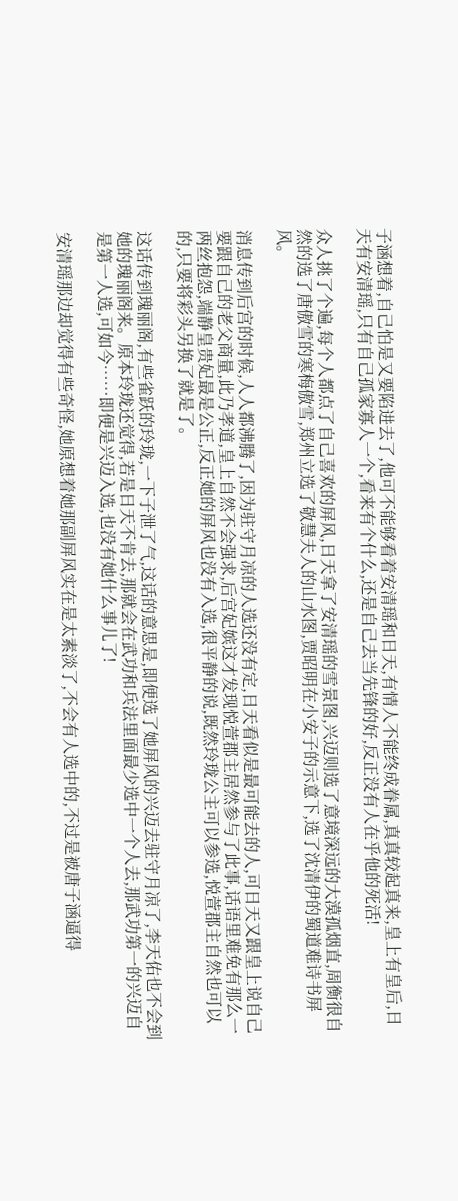子涵想着,自己怕是又要陷进去了,他可不能够看着安清瑶和日天,有情人不能终成眷属,真真较起真来,皇上有皇后,日天有安清瑶,只有自己孤家寡人一个,看来有个什么,还是自己去当先锋的好,反正没有人在乎他的死活!

众人挑了个遍,每个人都点了自己喜欢的屏风,日天拿了安清瑶的雪景图,兴迈则选了意境深远的大漠孤烟直,周衡很自然的选了唐傲雪的寒梅傲雪,郑州立选了敬慧夫人的山水图,贾昭明在小安子的示意下,选了沈清伊的蜀道难诗书屏风。

消息传到后宫的时候,人人都沸腾了,因为驻守月凉的人选还没有定,日天看似是最可能去的人,可日天又跟皇上说自己要跟自己的老父商量,此乃孝道,皇上自然不会强求,后宫妃嫔这才发现悦萱郡主居然参与了此事,话语里难免有那么一两丝抱怨,端静皇贵妃最是公正,反正她的屏风也没有入选,很平静的说,既然玲珑公主可以参选,悦萱郡主自然也可以的,只要将彩头另换了就是了。

这话传到瑰丽阁,有些雀跃的玲珑,一下子泄了气,这话的意思是,即便选了她屏风的兴迈去驻守月凉了,李天佑也不会到她的瑰丽阁来。原本玲珑还觉得,若是日天不肯去,那就会在武功和兵法里面最少选中一个人去,那武功第一的兴迈自是第一人选,可如今……即便是兴迈入选,也没有她什么事儿了!

安清瑶那边却觉得有些奇怪,她原想着她那副屏风实在是太素淡了,不会有人选中的,不过是被唐子涵逼得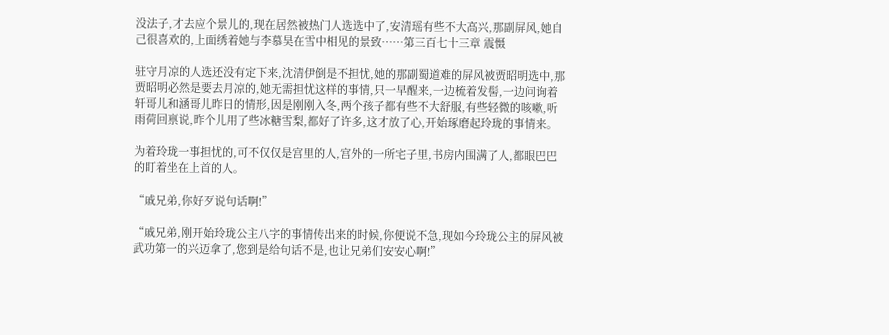没法子,才去应个景儿的,现在居然被热门人选选中了,安清瑶有些不大高兴,那副屏风,她自己很喜欢的,上面绣着她与李慕昊在雪中相见的景致……第三百七十三章 震慑

驻守月凉的人选还没有定下来,沈清伊倒是不担忧,她的那副蜀道难的屏风被贾昭明选中,那贾昭明必然是要去月凉的,她无需担忧这样的事情,只一早醒来,一边梳着发髻,一边问询着轩哥儿和涵哥儿昨日的情形,因是刚刚入冬,两个孩子都有些不大舒服,有些轻微的咳嗽,听雨荷回禀说,昨个儿用了些冰糖雪梨,都好了许多,这才放了心,开始琢磨起玲珑的事情来。

为着玲珑一事担忧的,可不仅仅是宫里的人,宫外的一所宅子里,书房内围满了人,都眼巴巴的盯着坐在上首的人。

“戚兄弟,你好歹说句话啊!”

“戚兄弟,刚开始玲珑公主八字的事情传出来的时候,你便说不急,现如今玲珑公主的屏风被武功第一的兴迈拿了,您到是给句话不是,也让兄弟们安安心啊!”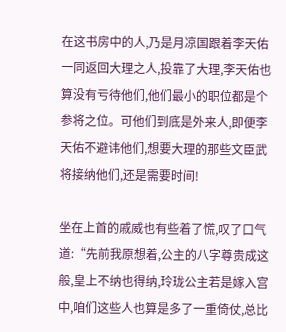在这书房中的人,乃是月凉国跟着李天佑一同返回大理之人,投靠了大理,李天佑也算没有亏待他们,他们最小的职位都是个参将之位。可他们到底是外来人,即便李天佑不避讳他们,想要大理的那些文臣武将接纳他们,还是需要时间!

坐在上首的戚威也有些着了慌,叹了口气道:“先前我原想着,公主的八字尊贵成这般,皇上不纳也得纳,玲珑公主若是嫁入宫中,咱们这些人也算是多了一重倚仗,总比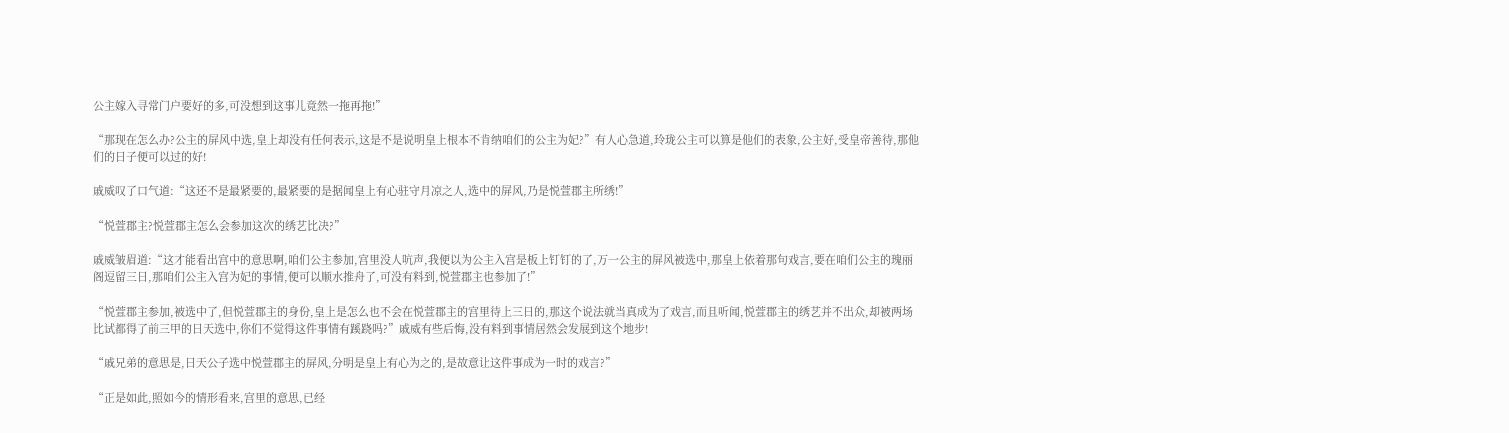公主嫁入寻常门户要好的多,可没想到这事儿竟然一拖再拖!”

“那现在怎么办?公主的屏风中选,皇上却没有任何表示,这是不是说明皇上根本不肯纳咱们的公主为妃?”有人心急道,玲珑公主可以算是他们的表象,公主好,受皇帝善待,那他们的日子便可以过的好!

戚威叹了口气道:“这还不是最紧要的,最紧要的是据闻皇上有心驻守月凉之人,选中的屏风,乃是悦萱郡主所绣!”

“悦萱郡主?悦萱郡主怎么会参加这次的绣艺比决?”

戚威皱眉道:“这才能看出宫中的意思啊,咱们公主参加,宫里没人吭声,我便以为公主入宫是板上钉钉的了,万一公主的屏风被选中,那皇上依着那句戏言,要在咱们公主的瑰丽阁逗留三日,那咱们公主入宫为妃的事情,便可以顺水推舟了,可没有料到,悦萱郡主也参加了!”

“悦萱郡主参加,被选中了,但悦萱郡主的身份,皇上是怎么也不会在悦萱郡主的宫里待上三日的,那这个说法就当真成为了戏言,而且听闻,悦萱郡主的绣艺并不出众,却被两场比试都得了前三甲的日天选中,你们不觉得这件事情有蹊跷吗?”戚威有些后悔,没有料到事情居然会发展到这个地步!

“戚兄弟的意思是,日天公子选中悦萱郡主的屏风,分明是皇上有心为之的,是故意让这件事成为一时的戏言?”

“正是如此,照如今的情形看来,宫里的意思,已经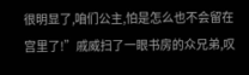很明显了,咱们公主,怕是怎么也不会留在宫里了!”戚威扫了一眼书房的众兄弟,叹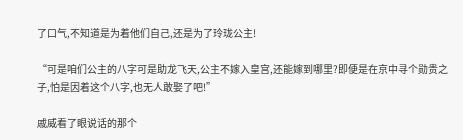了口气,不知道是为着他们自己,还是为了玲珑公主!

“可是咱们公主的八字可是助龙飞天,公主不嫁入皇宫,还能嫁到哪里?即便是在京中寻个勋贵之子,怕是因着这个八字,也无人敢娶了吧!”

戚威看了眼说话的那个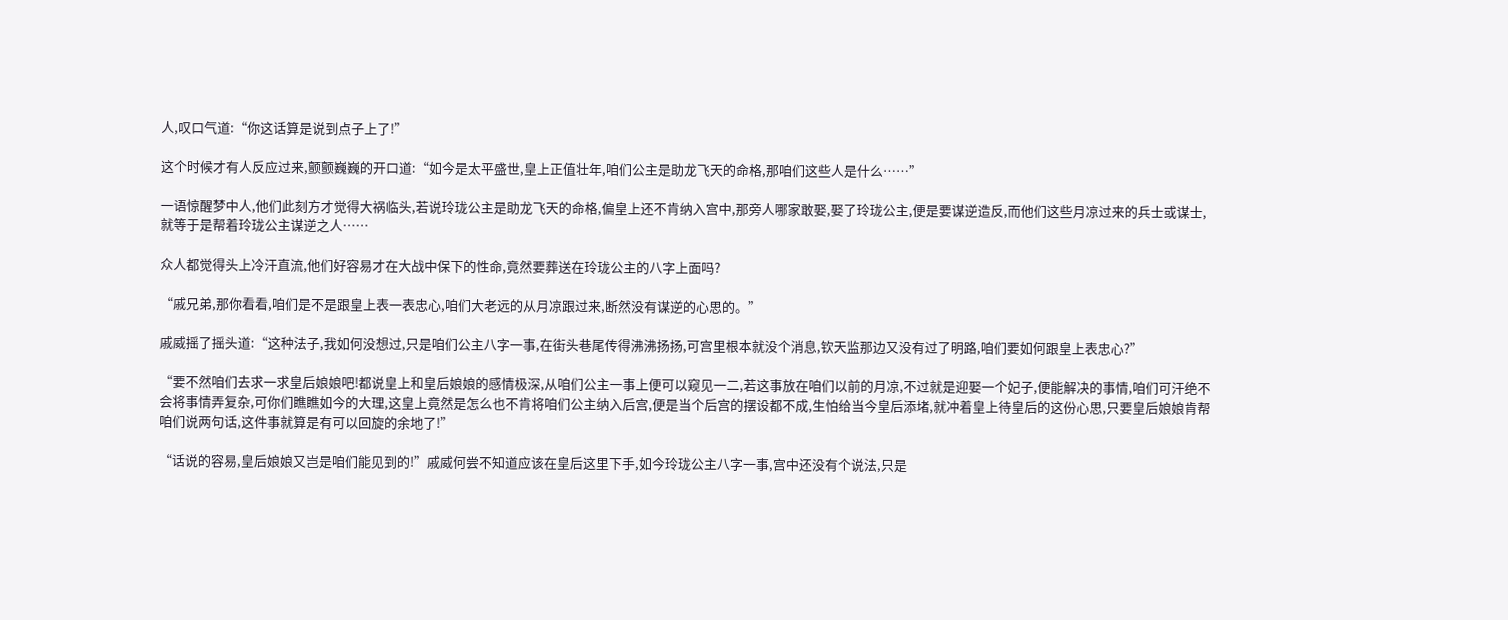人,叹口气道:“你这话算是说到点子上了!”

这个时候才有人反应过来,颤颤巍巍的开口道:“如今是太平盛世,皇上正值壮年,咱们公主是助龙飞天的命格,那咱们这些人是什么……”

一语惊醒梦中人,他们此刻方才觉得大祸临头,若说玲珑公主是助龙飞天的命格,偏皇上还不肯纳入宫中,那旁人哪家敢娶,娶了玲珑公主,便是要谋逆造反,而他们这些月凉过来的兵士或谋士,就等于是帮着玲珑公主谋逆之人……

众人都觉得头上冷汗直流,他们好容易才在大战中保下的性命,竟然要葬送在玲珑公主的八字上面吗?

“戚兄弟,那你看看,咱们是不是跟皇上表一表忠心,咱们大老远的从月凉跟过来,断然没有谋逆的心思的。”

戚威摇了摇头道:“这种法子,我如何没想过,只是咱们公主八字一事,在街头巷尾传得沸沸扬扬,可宫里根本就没个消息,钦天监那边又没有过了明路,咱们要如何跟皇上表忠心?”

“要不然咱们去求一求皇后娘娘吧!都说皇上和皇后娘娘的感情极深,从咱们公主一事上便可以窥见一二,若这事放在咱们以前的月凉,不过就是迎娶一个妃子,便能解决的事情,咱们可汗绝不会将事情弄复杂,可你们瞧瞧如今的大理,这皇上竟然是怎么也不肯将咱们公主纳入后宫,便是当个后宫的摆设都不成,生怕给当今皇后添堵,就冲着皇上待皇后的这份心思,只要皇后娘娘肯帮咱们说两句话,这件事就算是有可以回旋的余地了!”

“话说的容易,皇后娘娘又岂是咱们能见到的!”戚威何尝不知道应该在皇后这里下手,如今玲珑公主八字一事,宫中还没有个说法,只是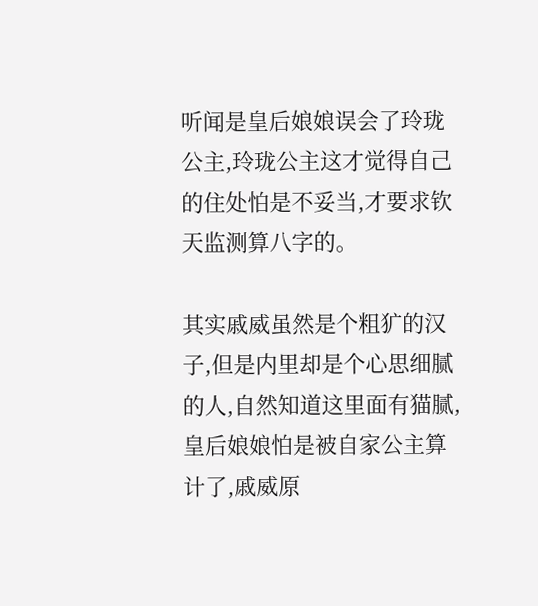听闻是皇后娘娘误会了玲珑公主,玲珑公主这才觉得自己的住处怕是不妥当,才要求钦天监测算八字的。

其实戚威虽然是个粗犷的汉子,但是内里却是个心思细腻的人,自然知道这里面有猫腻,皇后娘娘怕是被自家公主算计了,戚威原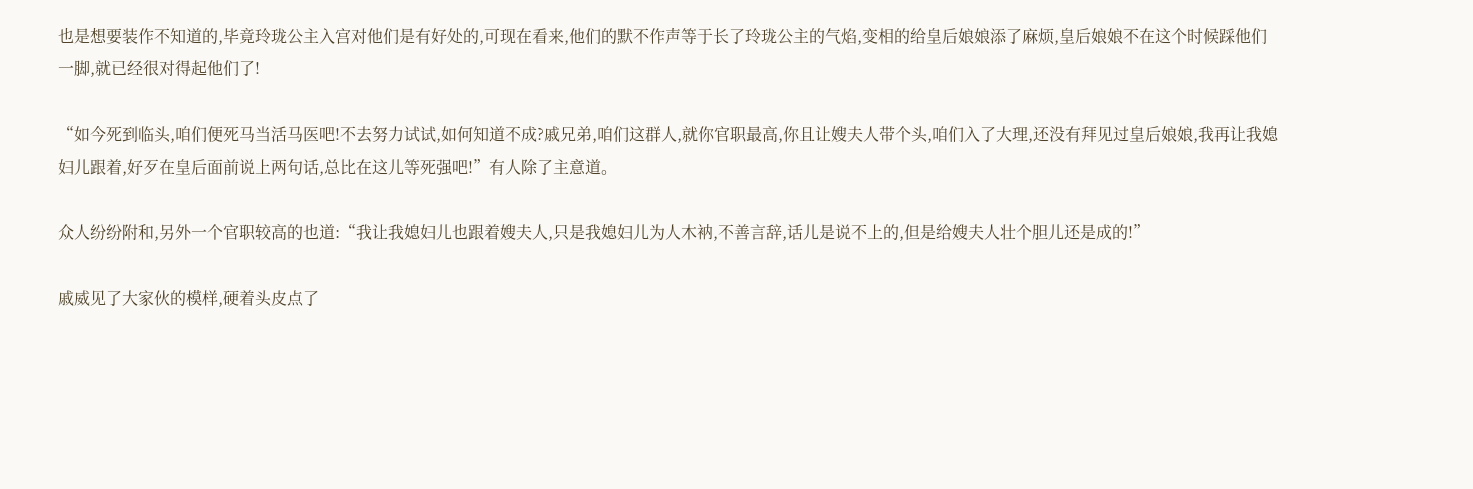也是想要装作不知道的,毕竟玲珑公主入宫对他们是有好处的,可现在看来,他们的默不作声等于长了玲珑公主的气焰,变相的给皇后娘娘添了麻烦,皇后娘娘不在这个时候踩他们一脚,就已经很对得起他们了!

“如今死到临头,咱们便死马当活马医吧!不去努力试试,如何知道不成?戚兄弟,咱们这群人,就你官职最高,你且让嫂夫人带个头,咱们入了大理,还没有拜见过皇后娘娘,我再让我媳妇儿跟着,好歹在皇后面前说上两句话,总比在这儿等死强吧!”有人除了主意道。

众人纷纷附和,另外一个官职较高的也道:“我让我媳妇儿也跟着嫂夫人,只是我媳妇儿为人木衲,不善言辞,话儿是说不上的,但是给嫂夫人壮个胆儿还是成的!”

戚威见了大家伙的模样,硬着头皮点了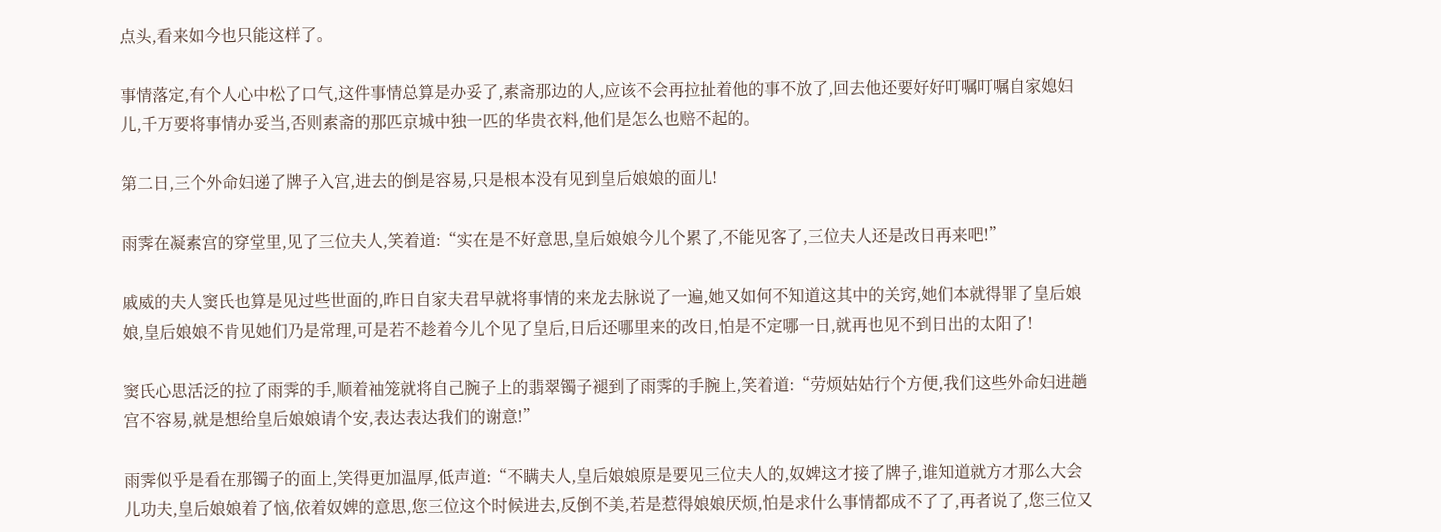点头,看来如今也只能这样了。

事情落定,有个人心中松了口气,这件事情总算是办妥了,素斋那边的人,应该不会再拉扯着他的事不放了,回去他还要好好叮嘱叮嘱自家媳妇儿,千万要将事情办妥当,否则素斋的那匹京城中独一匹的华贵衣料,他们是怎么也赔不起的。

第二日,三个外命妇递了牌子入宫,进去的倒是容易,只是根本没有见到皇后娘娘的面儿!

雨霁在凝素宫的穿堂里,见了三位夫人,笑着道:“实在是不好意思,皇后娘娘今儿个累了,不能见客了,三位夫人还是改日再来吧!”

戚威的夫人窦氏也算是见过些世面的,昨日自家夫君早就将事情的来龙去脉说了一遍,她又如何不知道这其中的关窍,她们本就得罪了皇后娘娘,皇后娘娘不肯见她们乃是常理,可是若不趁着今儿个见了皇后,日后还哪里来的改日,怕是不定哪一日,就再也见不到日出的太阳了!

窦氏心思活泛的拉了雨霁的手,顺着袖笼就将自己腕子上的翡翠镯子褪到了雨霁的手腕上,笑着道:“劳烦姑姑行个方便,我们这些外命妇进趟宫不容易,就是想给皇后娘娘请个安,表达表达我们的谢意!”

雨霁似乎是看在那镯子的面上,笑得更加温厚,低声道:“不瞒夫人,皇后娘娘原是要见三位夫人的,奴婢这才接了牌子,谁知道就方才那么大会儿功夫,皇后娘娘着了恼,依着奴婢的意思,您三位这个时候进去,反倒不美,若是惹得娘娘厌烦,怕是求什么事情都成不了了,再者说了,您三位又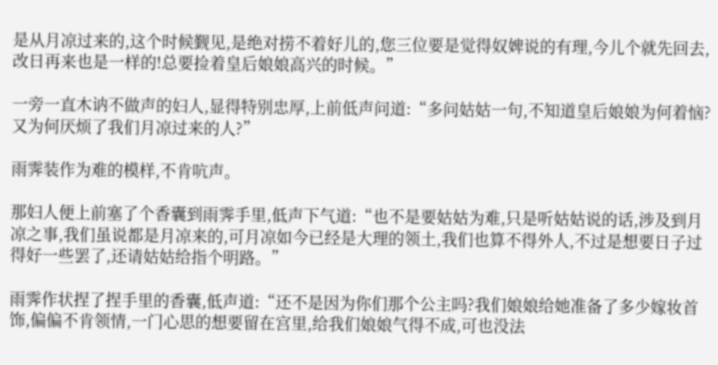是从月凉过来的,这个时候觐见,是绝对捞不着好儿的,您三位要是觉得奴婢说的有理,今儿个就先回去,改日再来也是一样的!总要捡着皇后娘娘高兴的时候。”

一旁一直木讷不做声的妇人,显得特别忠厚,上前低声问道:“多问姑姑一句,不知道皇后娘娘为何着恼?又为何厌烦了我们月凉过来的人?”

雨霁装作为难的模样,不肯吭声。

那妇人便上前塞了个香囊到雨霁手里,低声下气道:“也不是要姑姑为难,只是听姑姑说的话,涉及到月凉之事,我们虽说都是月凉来的,可月凉如今已经是大理的领土,我们也算不得外人,不过是想要日子过得好一些罢了,还请姑姑给指个明路。”

雨霁作状捏了捏手里的香囊,低声道:“还不是因为你们那个公主吗?我们娘娘给她准备了多少嫁妆首饰,偏偏不肯领情,一门心思的想要留在宫里,给我们娘娘气得不成,可也没法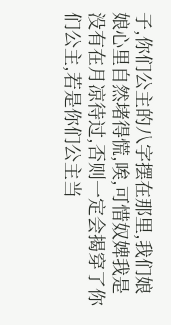子,你们公主的八字摆在那里,我们娘娘心里自然堵得慌,唉,可惜奴婢我是没有在月凉待过,否则一定会揭穿了你们公主,若是你们公主当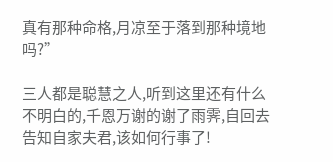真有那种命格,月凉至于落到那种境地吗?”

三人都是聪慧之人,听到这里还有什么不明白的,千恩万谢的谢了雨霁,自回去告知自家夫君,该如何行事了!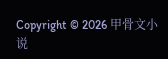Copyright © 2026 甲骨文小说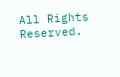All Rights Reserved.